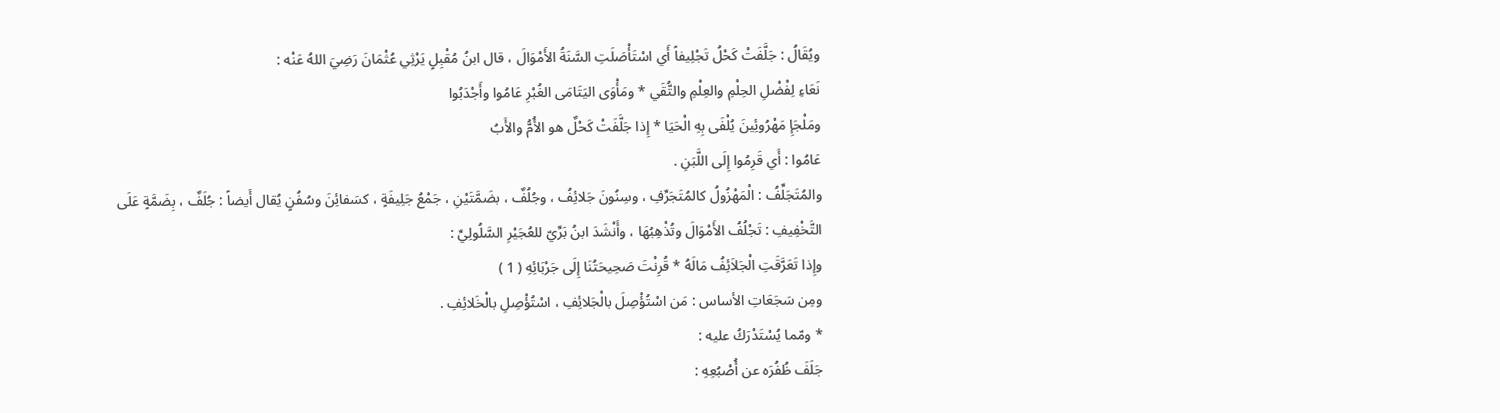ويُقَالُ : جَلَّفَتْ كَحْلُ تَجْلِيفاً أَي اسْتَأْصَلَتِ السَّنَةُ الأَمْوَالَ ، قال ابنُ مُقْبِلٍ يَرْثِي عُثْمَانَ رَضِيَ اللهُ عَنْه :
نَعَاءِ لِفْضْلِ الحِلْمِ والعِلْمِ والتُّقَي * ومَأْوَى اليَتَامَى الغُبْرِ عَامُوا وأَجْدَبُوا
ومَلْجَإِ مَهْرُوئِينَ يُلْفَى بِهِ الْحَيَا * إِذا جَلَّفَتْ كَحْلٌ هو الأُمُّ والأَبُ
عَامُوا : أَي قَرِمُوا إِلَى اللَّبَنِ .
والمُتَجَلِّفُ : الْمَهْزُولُ كالمُتَجَرِّفِ ، وسِنُونَ جَلائِفُ ، وجُلُفٌ ، بضَمَّتَيْنِ ، جَمْعُ جَلِيفَةٍ ، كسَفائِنَ وسُفُنٍ يُقال أَيضاً : جُلَفٌ ، بِضَمَّةٍ عَلَى التَّخْفِيفِ : تَجْلُفُ الأَمْوَالَ وتُذْهِبُهَا ، وأَنْشَدَ ابنُ بَرِّيّ للعُجَيْرِ السَّلُولِيِّ :
وإِذا تَعَرَّقَتِ الْجَلاَئِفُ مَالَهُ * قُرِنْتَ صَحِيحَتُنَا إِلَى جَرْبَائِهِ ( 1 )
ومِن سَجَعَاتِ الأساس : مَن اسْتُؤْصِلَ بالْجَلائِفِ ، اسْتُؤْصِلِ بالْخَلائِفِ .
* ومّما يُسْتَدْرَكُ عليه :
جَلَفَ ظُفُرَه عن أُصْبُعِهِ :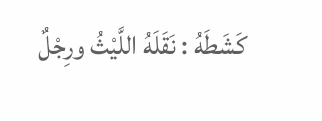كَشَطَهُ : نَقَلَهُ اللَّيْثُ ورِجْلٌ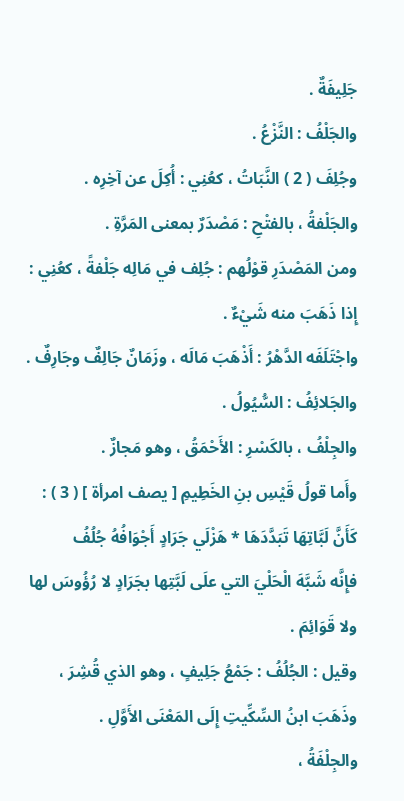جَلِيفَةٌ .
والجَلْفُ : النَّزْعُ .
وجُلِفَ ( 2 ) النَّبَاتُ ، كعُنِي : أُكِلَ عن آخِرِه .
والجَلْفةُ ، بالفتْحِ : مَصْدَرٌ بمعنى المَرَّةِ .
ومن المَصْدَرِ قوْلُهم : جُلِف في مَالِه جَلْفةً ، كعُنِي : إِذا ذَهَبَ منه شَيْءٌ .
واجْتَلَفَه الدَّهْرُ : أَذْهَبَ مَالَه ، وزَمَانٌ جَالِفٌ وجَارِفٌ .
والجَلائِفُ : السُّيُولُ .
والجِلْفُ ، بالكَسْرِ : الأَحْمَقُ ، وهو مَجازٌ .
وأَما قولُ قَيْسِ بنِ الخَطِيمِ [ يصف امرأة ] ( 3 ) :
كَأَنَّ لَبَّاتِهَا تَبَدَّدَهَا * هَزْلَي جَرَادٍ أَجْوَافُهُ جُلُفُ
فإِنَّه شَبَّهَ الْحَلْيَ التي علَى لَبَّتِها بجَرَادٍ لا رُؤُوسَ لها ولا قَوَائِمَ .
وقيل : الجُلُفُ : جَمْعُ جَلِيفٍ ، وهو الذي قُشِرَ ، وذَهَبَ ابنُ السِّكِّيتِ إِلَى المَعْنَى الأَوَّلِ .
والجِلْفَةُ ،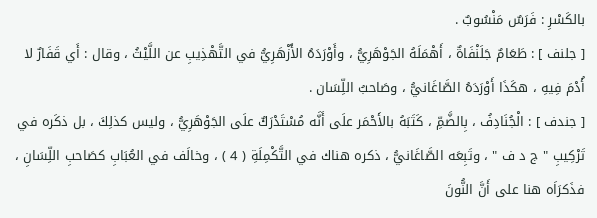بالكَسْرِ : فَرَسٌ مَنْسُوبٌ .
[ جلنف ] : طَعَامٌ جَلَنْفَاةٌ ، أَهْمَلَهُ الجَوْهَرِيُّ ، وأَوْرَدَهُ الأًزْهَرِيُّ في التَّهْذِيبِ عن اللَّيْثُ ، وقال : أَي قَفَارٌ لا أُدْمَ فِيهِ ، هكَذَا أَوْرَدَهُ الصَّاغَانيُّ ، وصَاحبُ اللِّسَان .
[ جندف ] : الْجُنَادِفُ ، بِالضَّمِّ ، كَتَبَهُ بالأَحْمَر علَى أَنَّه مُسْتَدْرَكٌ علَى الجَوْهَرِيُّ ، وليس كذلِكَ ، بل ذكَره في تَرْكِيبِ " ج د ف " ، وتَبِعَه الصَّاغَانيُّ ، ذكره هناك في التَّكْمِلَةِ ( 4 ) ، وخالَف في العُبَابِ كصَاحبِ اللِّسَانِ ، فذَكرَاَه هنا على أَنَّ النُّونَ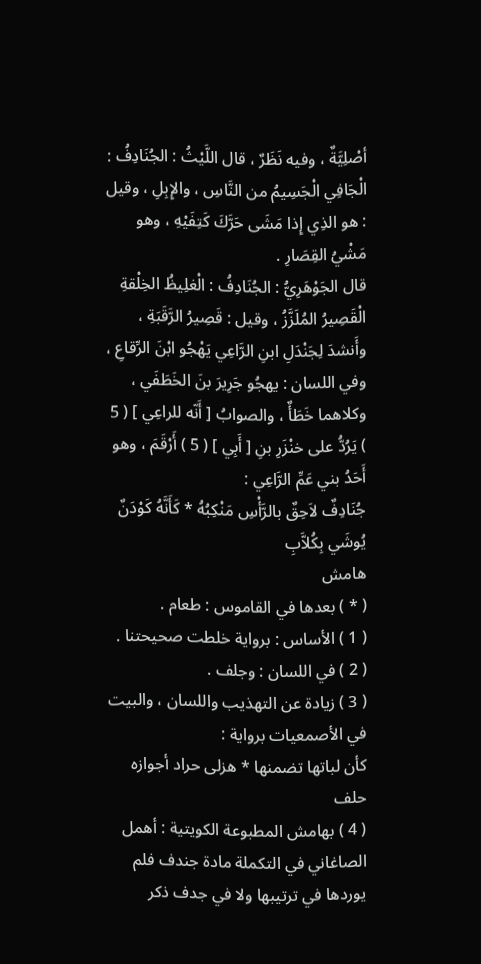أصْلِيَّةٌ ، وفيه نَظَرٌ ، قال اللَّيْثُ : الجُنَادِفُ : الْجَافِي الْجَسِيمُ من النَّاسِ ، والإِبِلِ ، وقيل : هو الذِي إِذا مَشَى حَرَّكَ كَتِفَيْهِ ، وهو مَشْيُ القِصَارِ .
قال الجَوْهَرِيُّ : الجُنَادِفُ : الْغلِيظُ الخِلْقةِ الْقَصِيرُ المُلَزَّزُ ، وقيل : قَصِيرُ الرَّقَبَةِ ، وأَنشدَ لِجَنْدَلِ ابنِ الرَّاعِي يَهْجُو ابْنَ الرِّقاعِ ، وفي اللسان : يهجُو جَرِيرَ بنَ الخَطَفَي ، وكلاهما خَطَأٌ ، والصوابُ [ أَنّه للراعِي ] ( 5 ) يَرُدُّ على خنْزَرِ بنِ [ أَبِي ] ( 5 ) أَرْقَمَ ، وهو أَحَدُ بني عَمِّ الرَّاعِي :
جُنَادِفٌ لاَحِقٌ بالرَّأْسِ مَنْكِبُهُ * كَأَنَّهُ كَوْدَنٌ يُوشَي بِكُلاَّبِ
هامش
( * ) بعدها في القاموس : طعام .
( 1 ) الأساس : برواية خلطت صحيحتنا .
( 2 ) في اللسان : وجلف .
( 3 ) زيادة عن التهذيب واللسان ، والبيت في الأصمعيات برواية :
كأن لباتها تضمنها * هزلى حراد أجوازه حلف
( 4 ) بهامش المطبوعة الكويتية : أهمل الصاغاني في التكملة مادة جندف فلم يوردها في ترتيبها ولا في جدف ذكر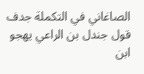الصاغاني في التكملة جدف قول جندل بن الراعي يهجو ابن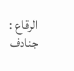الرقاع :
جنادف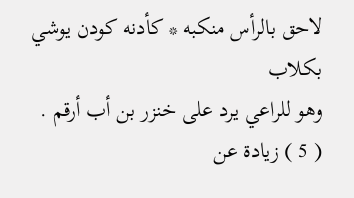لاحق بالرأس منكبه * كأدنه كودن يوشي بكلاب
وهو للراعي يرد على خنزر بن أب أرقم .
( 5 ) زيادة عن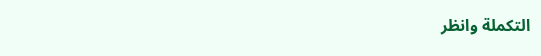التكملة وانظر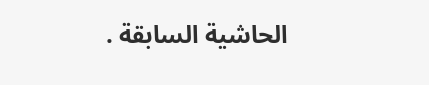الحاشية السابقة .